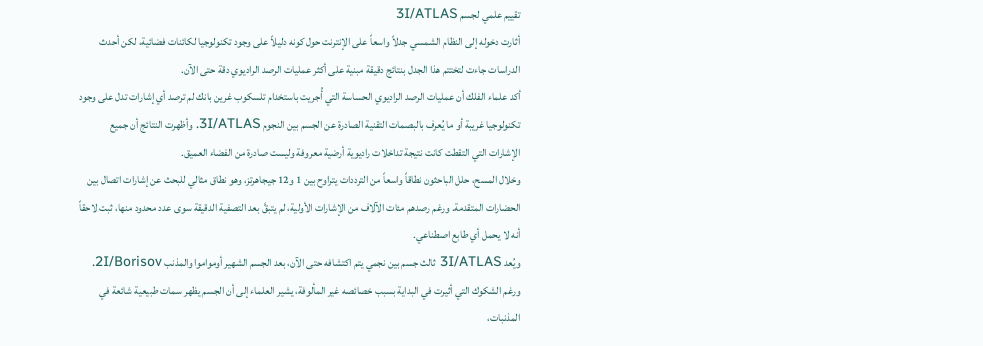تقييم علمي لجسم 3I/ATLAS
أثارت دخوله إلى النظام الشمسي جدلاً واسعاً على الإنترنت حول كونه دليلاً على وجود تكنولوجيا لكائنات فضائية، لكن أحدث الدراسات جاءت لتختتم هذا الجدل بنتائج دقيقة مبنية على أكثر عمليات الرصد الراديوي دقة حتى الآن.
أكد علماء الفلك أن عمليات الرصد الراديوي الحساسة التي أُجريت باستخدام تلسكوب غرين بانك لم ترصد أي إشارات تدل على وجود تكنولوجيا غريبة أو ما يُعرف بالبصمات التقنية الصادرة عن الجسم بين النجوم 3I/ATLAS. وأظهرت النتائج أن جميع الإشارات التي التقطت كانت نتيجة تداخلات راديوية أرضية معروفة وليست صادرة من الفضاء العميق.
وخلال المسح، حلل الباحثون نطاقاً واسعاً من الترددات يتراوح بين 1 و12 جيجاهرتز، وهو نطاق مثالي للبحث عن إشارات اتصال بين الحضارات المتقدمة. ورغم رصدهم مئات الآلاف من الإشارات الأولية، لم يتبقَّ بعد التصفية الدقيقة سوى عدد محدود منها، ثبت لاحقاً أنه لا يحمل أي طابع اصطناعي.
ويُعد 3I/ATLAS ثالث جسم بين نجمي يتم اكتشافه حتى الآن، بعد الجسم الشهير أومواموا والمذنب 2I/Borisov. ورغم الشكوك التي أثيرت في البداية بسبب خصائصه غير المألوفة، يشير العلماء إلى أن الجسم يظهر سمات طبيعية شائعة في المذنبات،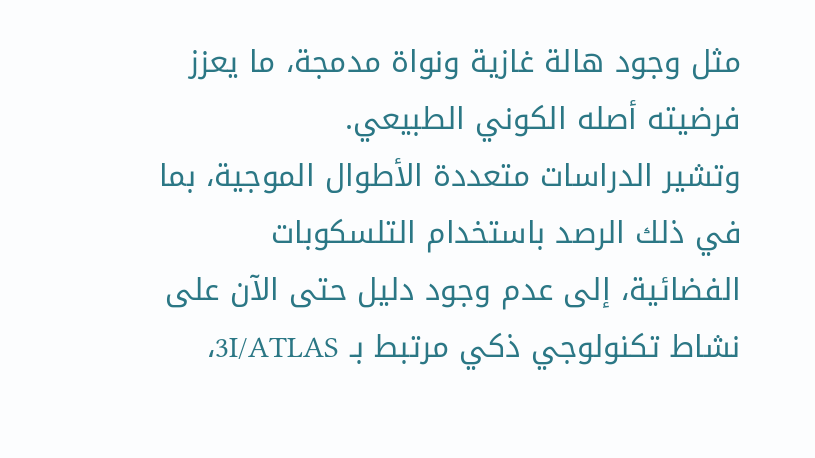مثل وجود هالة غازية ونواة مدمجة، ما يعزز فرضيته أصله الكوني الطبيعي.
وتشير الدراسات متعددة الأطوال الموجية، بما في ذلك الرصد باستخدام التلسكوبات الفضائية، إلى عدم وجود دليل حتى الآن على نشاط تكنولوجي ذكي مرتبط بـ 3I/ATLAS،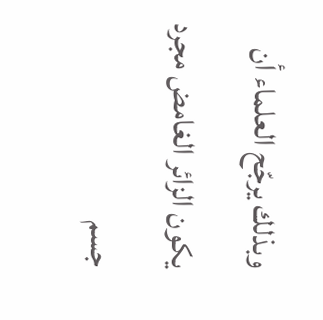وبذلك يرجّح العلماء أن يكون الزائر الغامض مجرد جسم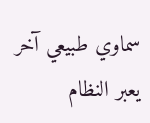سماوي طبيعي آخر يعبر النظام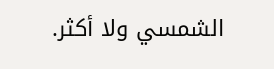الشمسي ولا أكثر.